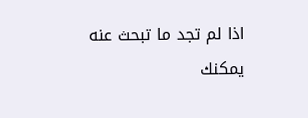اذا لم تجد ما تبحث عنه يمكنك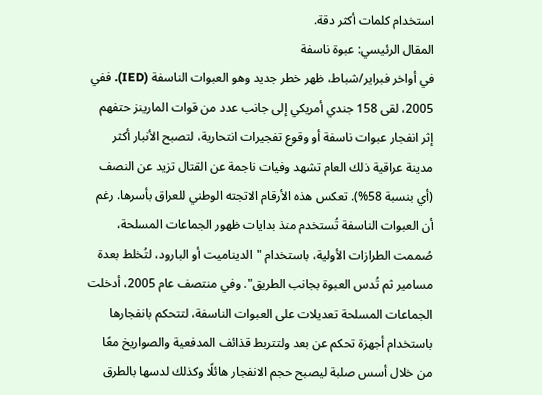استخدام كلمات أكثر دقة.
المقال الرئيسي: عبوة ناسفة
في أواخر فبراير/شباط، ظهر خطر جديد وهو العبوات الناسفة (IED). ففي 2005، لقى 158 جندي أمريكي إلى جانب عدد من قوات المارينز حتفهم إثر انفجار عبوات ناسفة أو وقوع تفجيرات انتحارية، لتصبح الأنبار أكثر مدينة عراقية ذلك العام تشهد وفيات ناجمة عن القتال تزيد عن النصف (أي بنسبة 58%). تعكس هذه الأرقام الاتجته الوطني للعراق بأسرها. رغم أن العبوات الناسفة تُستخدم منذ بدايات ظهور الجماعات المسلحة، صُممت الطرازات الأولية، باستخدام "الديناميت أو البارود، لتُخلط بعدة مسامير ثم تُدس العبوة بجانب الطريق". وفي منتصف عام 2005، أدخلت الجماعات المسلحة تعديلات على العبوات الناسفة، لتتحكم بانفجارها باستخدام أجهزة تحكم عن بعد ولتتربط قذائف المدفعية والصواريخ معًا من خلال أسس صلبة ليصبح حجم الانفجار هائلًا وكذلك لدسها بالطرق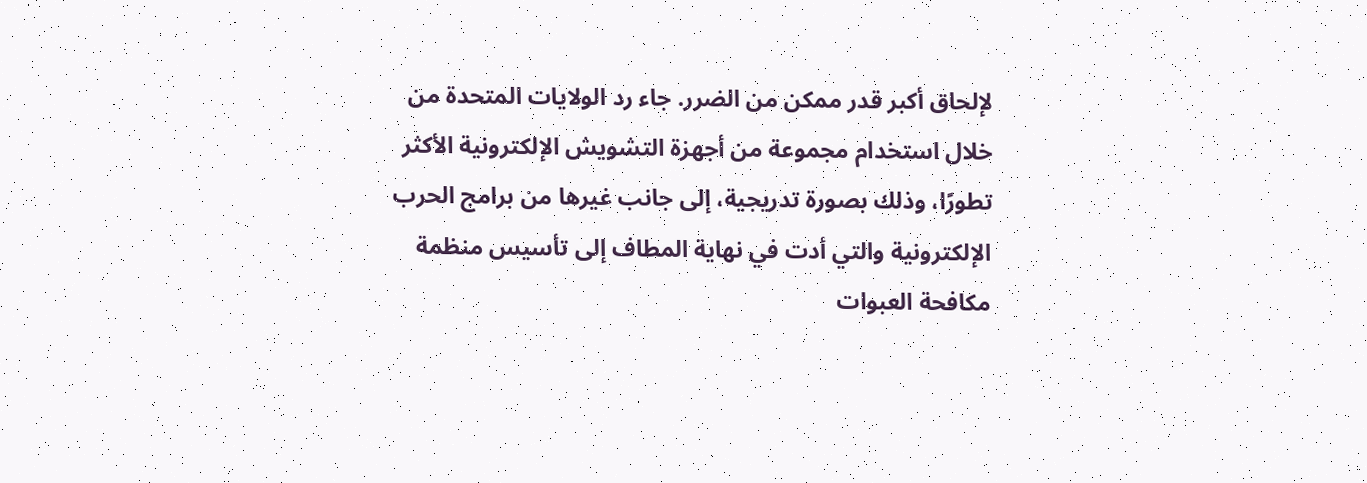لإلحاق أكبر قدر ممكن من الضرر. جاء رد الولايات المتحدة من خلال استخدام مجموعة من أجهزة التشويش الإلكترونية الأكثر تطورًا، وذلك بصورة تدريجية، إلى جانب غيرها من برامج الحرب الإلكترونية والتي أدت في نهاية المطاف إلى تأسيس منظمة مكافحة العبوات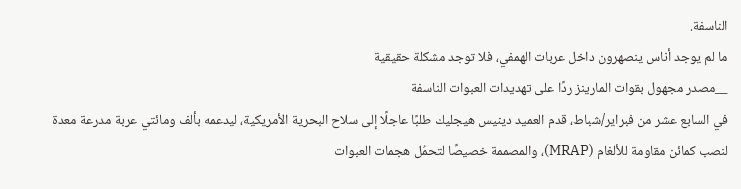الناسفة.
ما لم يوجد أناس ينصهرون داخل عربات الهمفي، فلا توجد مشكلة حقيقية
__مصدر مجهول بقوات المارينز ردًا على تهديدات العبوات الناسفة
في السابع عشر من فبراير/شباط، قدم العميد دينيس هيجليك طلبًا عاجلًا إلى سلاح البحرية الأمريكية، ليدعمه بألف ومائتي عربة مدرعة معدة لنصب كمائن مقاومة للألغام (MRAP)، والمصممة خصيصًا لتحمُل هجمات العبوات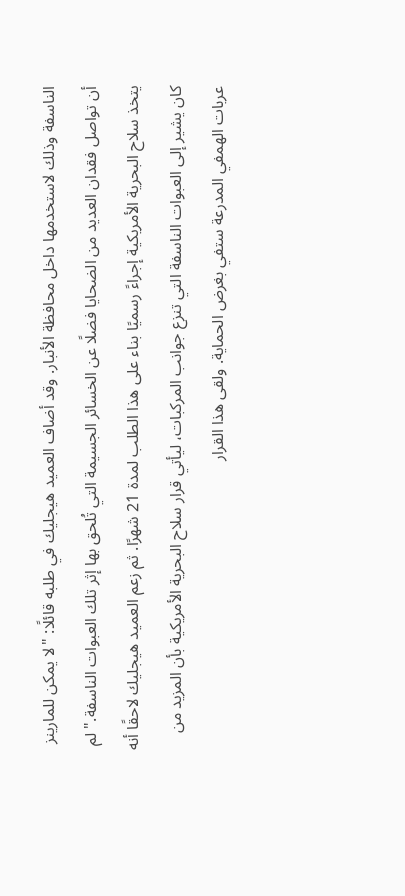الناسفة وذلك لاستخدمها داخل محافظة الأنبار. وقد أضاف العميد هيجليك في طلبه قائلًا: "لا يمكن للمارينز أن تواصل فقدان العديد من الضحايا فضلًا عن الخسائر الجسيمة التي تُلحق بها إثر تلك العبوات الناسفة." لم يتخذ سلاح البحرية الأمريكية إجراءً رسميًا بناء على هذا الطلب لمدة 21 شهرًا. ثم زعم العميد هيجليك لاحقًا أنه كان يشير إلى العبوات الناسفة التي تنزع جوانب المركبات، ليأتي قرار سلاح البحرية الأمريكية بأن المزيد من عربات الهمفي المدرعة ستفي بغرض الحماية. ولقى هذا القرار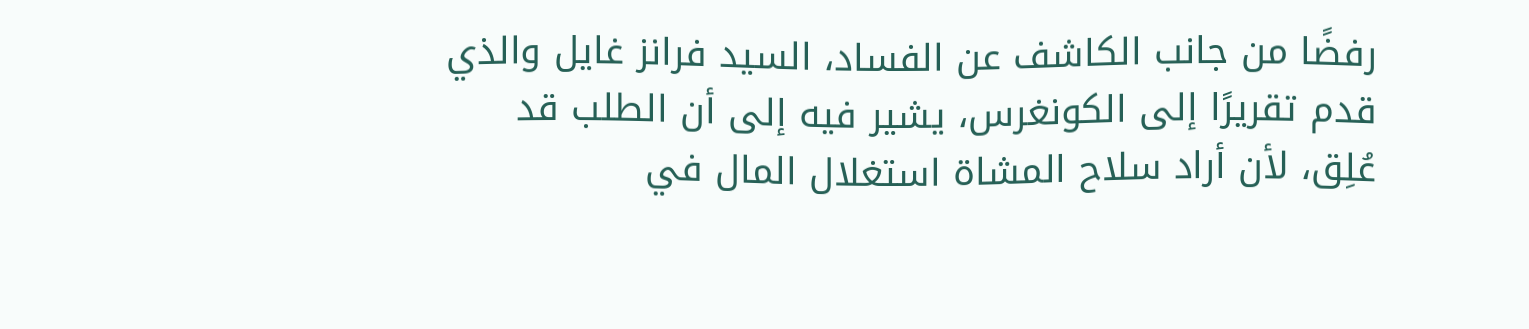رفضًا من جانب الكاشف عن الفساد، السيد فرانز غايل والذي قدم تقريرًا إلى الكونغرس، يشير فيه إلى أن الطلب قد عُلِق، لأن أراد سلاح المشاة استغلال المال في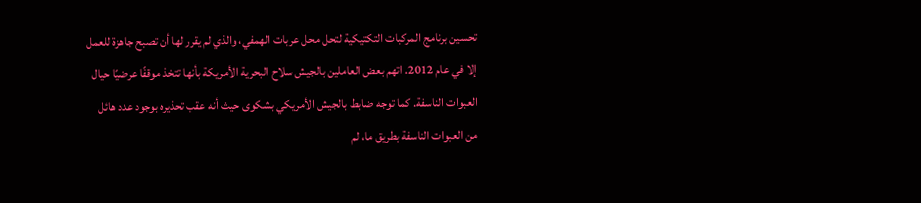تحسين برنامج المركبات التكتيكية لتحل محل عربات الهمفي، والذي لم يقرر لها أن تصبح جاهزة للعمل إلا في عام 2012. اتهم بعض العاملين بالجيش سلاح البحرية الأمريكة بأنها تتخذ موقفًا عرضيًا حيال العبوات الناسفة. كما توجه ضابط بالجيش الأمريكي بشكوى حيث أنه عقب تحذيره بوجود عدد هائل من العبوات الناسفة بطريق ما، لم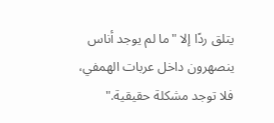يتلق ردًا إلا "ما لم يوجد أناس ينصهرون داخل عربات الهمفي، فلا توجد مشكلة حقيقية."